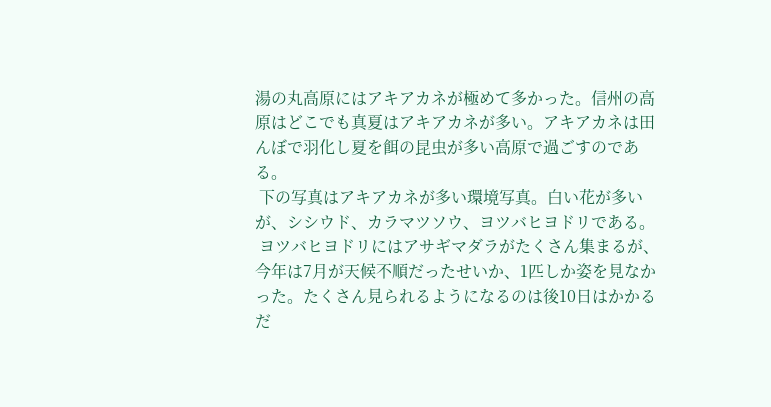湯の丸高原にはアキアカネが極めて多かった。信州の高原はどこでも真夏はアキアカネが多い。アキアカネは田んぼで羽化し夏を餌の昆虫が多い高原で過ごすのである。
 下の写真はアキアカネが多い環境写真。白い花が多いが、シシウド、カラマツソウ、ヨツバヒヨドリである。
 ヨツバヒヨドリにはアサギマダラがたくさん集まるが、今年は7月が天候不順だったせいか、1匹しか姿を見なかった。たくさん見られるようになるのは後10日はかかるだ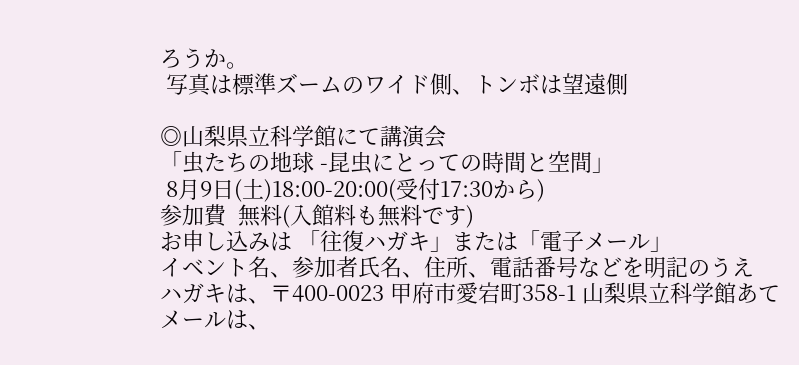ろうか。
 写真は標準ズームのワイド側、トンボは望遠側

◎山梨県立科学館にて講演会
「虫たちの地球 -昆虫にとっての時間と空間」
 8月9日(土)18:00-20:00(受付17:30から)
参加費  無料(入館料も無料です)
お申し込みは 「往復ハガキ」または「電子メール」
イベント名、参加者氏名、住所、電話番号などを明記のうえ
ハガキは、〒400-0023 甲府市愛宕町358-1 山梨県立科学館あて
メールは、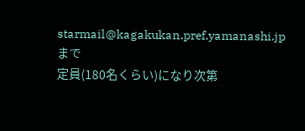starmail@kagakukan.pref.yamanashi.jp まで
定員(180名くらい)になり次第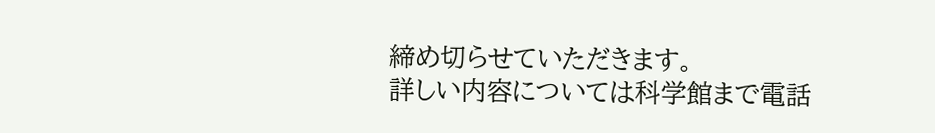締め切らせていただきます。
詳しい内容については科学館まで電話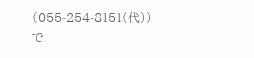(055-254-8151(代)) で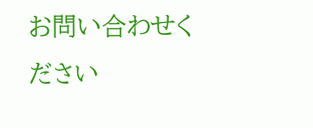お問い合わせください